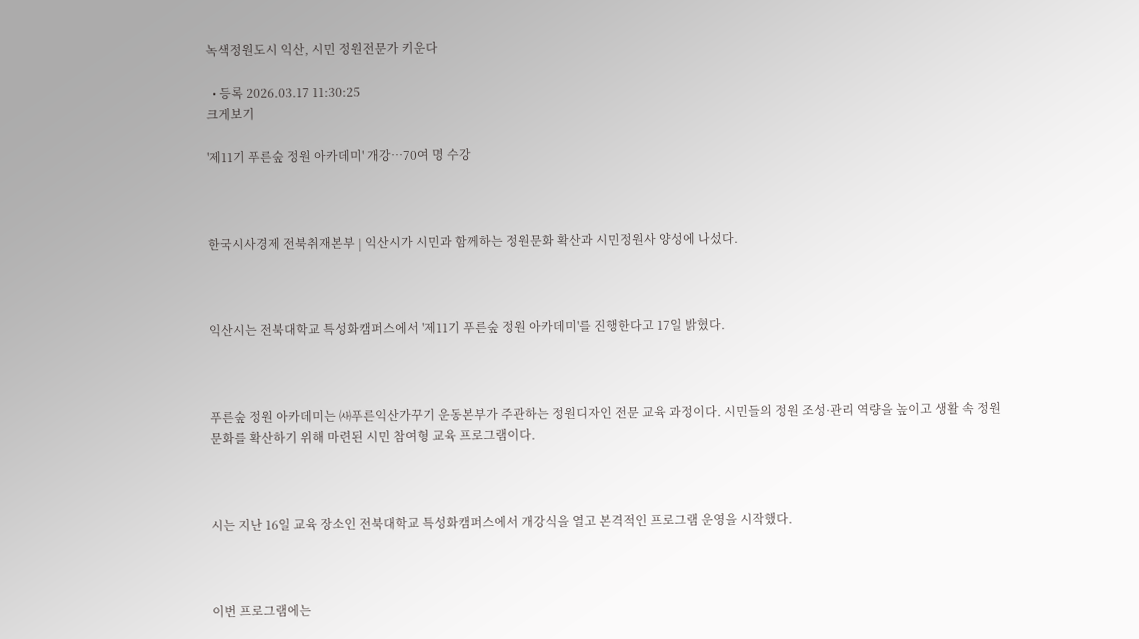녹색정원도시 익산, 시민 정원전문가 키운다

  • 등록 2026.03.17 11:30:25
크게보기

'제11기 푸른숲 정원 아카데미' 개강…70여 명 수강



한국시사경제 전북취재본부 | 익산시가 시민과 함께하는 정원문화 확산과 시민정원사 양성에 나섰다.



익산시는 전북대학교 특성화캠퍼스에서 '제11기 푸른숲 정원 아카데미'를 진행한다고 17일 밝혔다.



푸른숲 정원 아카데미는 ㈔푸른익산가꾸기 운동본부가 주관하는 정원디자인 전문 교육 과정이다. 시민들의 정원 조성·관리 역량을 높이고 생활 속 정원문화를 확산하기 위해 마련된 시민 참여형 교육 프로그램이다.



시는 지난 16일 교육 장소인 전북대학교 특성화캠퍼스에서 개강식을 열고 본격적인 프로그램 운영을 시작했다.



이번 프로그램에는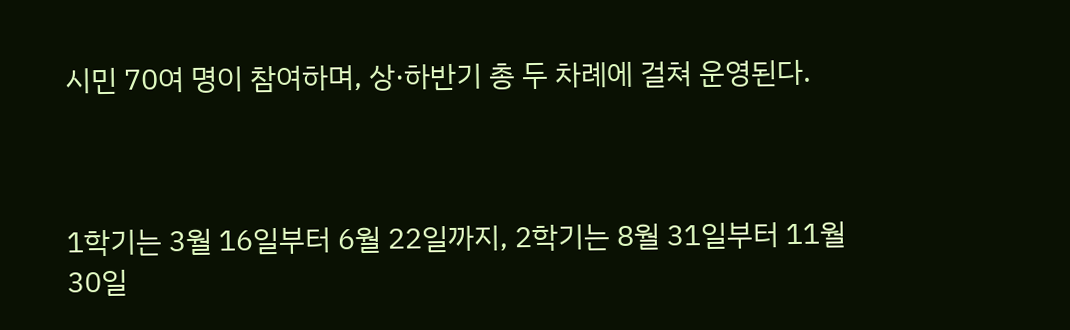시민 70여 명이 참여하며, 상·하반기 총 두 차례에 걸쳐 운영된다.



1학기는 3월 16일부터 6월 22일까지, 2학기는 8월 31일부터 11월 30일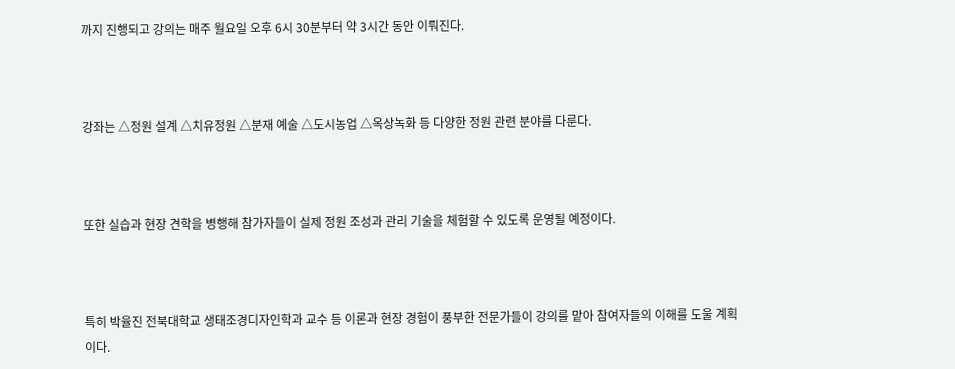까지 진행되고 강의는 매주 월요일 오후 6시 30분부터 약 3시간 동안 이뤄진다.



강좌는 △정원 설계 △치유정원 △분재 예술 △도시농업 △옥상녹화 등 다양한 정원 관련 분야를 다룬다.



또한 실습과 현장 견학을 병행해 참가자들이 실제 정원 조성과 관리 기술을 체험할 수 있도록 운영될 예정이다.



특히 박율진 전북대학교 생태조경디자인학과 교수 등 이론과 현장 경험이 풍부한 전문가들이 강의를 맡아 참여자들의 이해를 도울 계획이다.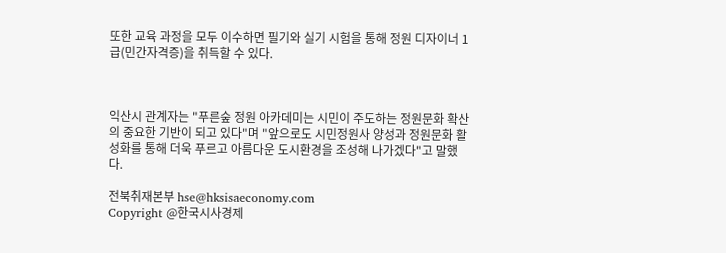또한 교육 과정을 모두 이수하면 필기와 실기 시험을 통해 정원 디자이너 1급(민간자격증)을 취득할 수 있다.



익산시 관계자는 "푸른숲 정원 아카데미는 시민이 주도하는 정원문화 확산의 중요한 기반이 되고 있다"며 "앞으로도 시민정원사 양성과 정원문화 활성화를 통해 더욱 푸르고 아름다운 도시환경을 조성해 나가겠다"고 말했다.

전북취재본부 hse@hksisaeconomy.com
Copyright @한국시사경제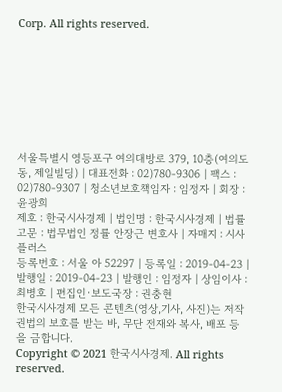Corp. All rights reserved.








서울특별시 영등포구 여의대방로 379, 10층(여의도동, 제일빌딩) | 대표전화 : 02)780-9306 | 팩스 : 02)780-9307 | 청소년보호책임자 : 임정자 | 회장 : 윤광희
제호 : 한국시사경제 | 법인명 : 한국시사경제 | 법률 고문 : 법무법인 정률 안장근 변호사 | 자매지 : 시사플러스
등록번호 : 서울 아 52297 | 등록일 : 2019-04-23 | 발행일 : 2019-04-23 | 발행인 : 임정자 | 상임이사 : 최병호 | 편집인·보도국장 : 권충현
한국시사경제 모든 콘텐츠(영상,기사, 사진)는 저작권법의 보호를 받는 바, 무단 전재와 복사, 배포 등을 금합니다.
Copyright © 2021 한국시사경제. All rights reserved.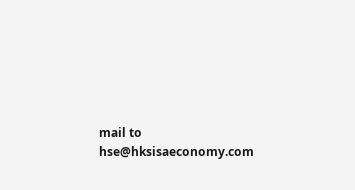mail to hse@hksisaeconomy.com